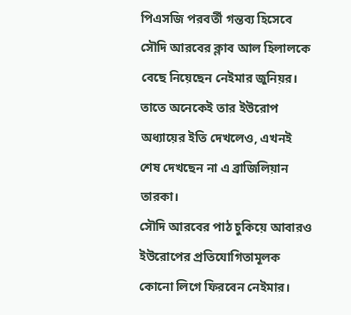পিএসজি পরবর্তী গন্তব্য হিসেবে সৌদি আরবের ক্লাব আল হিলালকে বেছে নিয়েছেন নেইমার জুনিয়র। তাতে অনেকেই তার ইউরোপ অধ্যায়ের ইতি দেখলেও, এখনই শেষ দেখছেন না এ ব্রাজিলিয়ান তারকা।
সৌদি আরবের পাঠ চুকিয়ে আবারও ইউরোপের প্রতিযোগিতামূলক কোনো লিগে ফিরবেন নেইমার।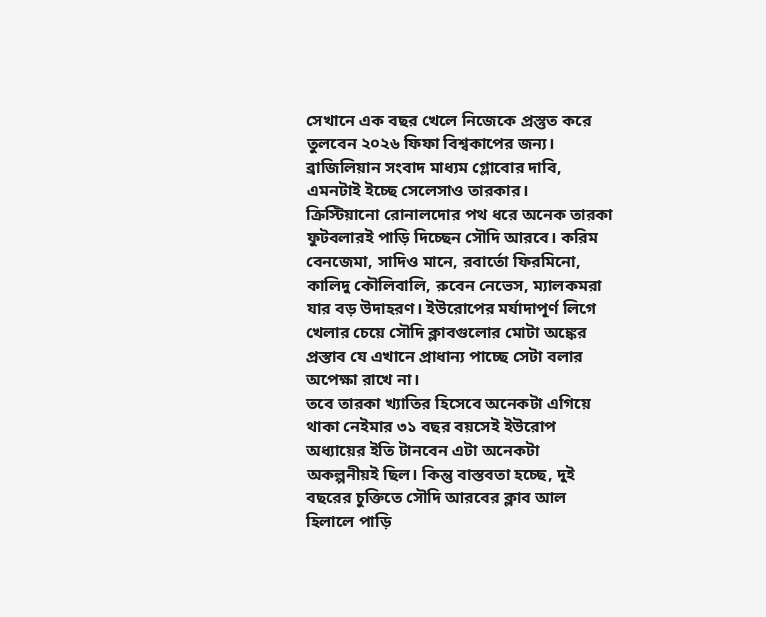সেখানে এক বছর খেলে নিজেকে প্রস্তুত করে তুলবেন ২০২৬ ফিফা বিশ্বকাপের জন্য। ব্রাজিলিয়ান সংবাদ মাধ্যম গ্লোবোর দাবি, এমনটাই ইচ্ছে সেলেসাও তারকার।
ক্রিস্টিয়ানো রোনালদোর পথ ধরে অনেক তারকা ফুটবলারই পাড়ি দিচ্ছেন সৌদি আরবে। করিম বেনজেমা, সাদিও মানে, রবার্তো ফিরমিনো, কালিদু কৌলিবালি, রুবেন নেভেস, ম্যালকমরা যার বড় উদাহরণ। ইউরোপের মর্যাদাপূর্ণ লিগে খেলার চেয়ে সৌদি ক্লাবগুলোর মোটা অঙ্কের প্রস্তাব যে এখানে প্রাধান্য পাচ্ছে সেটা বলার অপেক্ষা রাখে না।
তবে তারকা খ্যাতির হিসেবে অনেকটা এগিয়ে থাকা নেইমার ৩১ বছর বয়সেই ইউরোপ অধ্যায়ের ইতি টানবেন এটা অনেকটা অকল্পনীয়ই ছিল। কিন্তু বাস্তবতা হচ্ছে, দুই বছরের চুক্তিতে সৌদি আরবের ক্লাব আল হিলালে পাড়ি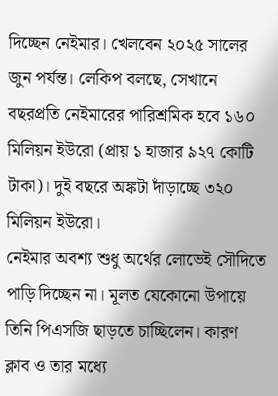দিচ্ছেন নেইমার। খেলবেন ২০২৫ সালের জুন পর্যন্ত। লেকিপ বলছে, সেখানে বছরপ্রতি নেইমারের পারিশ্রমিক হবে ১৬০ মিলিয়ন ইউরো (প্রায় ১ হাজার ৯২৭ কোটি টাকা)। দুই বছরে অঙ্কটা দাঁড়াচ্ছে ৩২০ মিলিয়ন ইউরো।
নেইমার অবশ্য শুধু অর্থের লোভেই সৌদিতে পাড়ি দিচ্ছেন না। মূলত যেকোনো উপায়ে তিনি পিএসজি ছাড়তে চাচ্ছিলেন। কারণ ক্লাব ও তার মধ্যে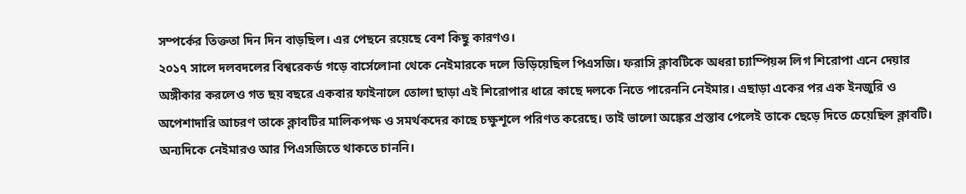সম্পর্কের তিক্ততা দিন দিন বাড়ছিল। এর পেছনে রয়েছে বেশ কিছু কারণও।
২০১৭ সালে দলবদলের বিশ্বরেকর্ড গড়ে বার্সেলোনা থেকে নেইমারকে দলে ভিড়িয়েছিল পিএসজি। ফরাসি ক্লাবটিকে অধরা চ্যাম্পিয়ন্স লিগ শিরোপা এনে দেয়ার অঙ্গীকার করলেও গত ছয় বছরে একবার ফাইনালে তোলা ছাড়া এই শিরোপার ধারে কাছে দলকে নিতে পারেননি নেইমার। এছাড়া একের পর এক ইনজুরি ও অপেশাদারি আচরণ তাকে ক্লাবটির মালিকপক্ষ ও সমর্থকদের কাছে চক্ষুশূলে পরিণত করেছে। তাই ভালো অঙ্কের প্রস্তাব পেলেই তাকে ছেড়ে দিতে চেয়েছিল ক্লাবটি। অন্যদিকে নেইমারও আর পিএসজিতে থাকতে চাননি।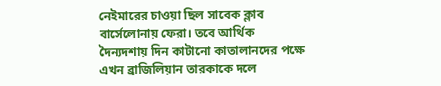নেইমারের চাওয়া ছিল সাবেক ক্লাব বার্সেলোনায় ফেরা। তবে আর্থিক দৈন্যদশায় দিন কাটানো কাতালানদের পক্ষে এখন ব্রাজিলিয়ান তারকাকে দলে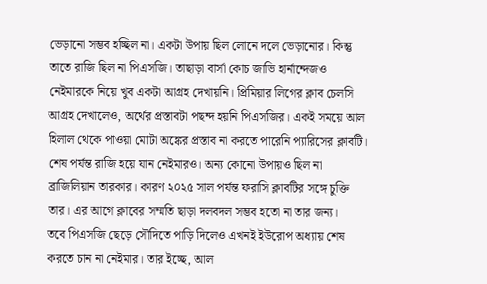ভেড়ানো সম্ভব হচ্ছিল না। একটা উপায় ছিল লোনে দলে ভেড়ানোর। কিন্তু তাতে রাজি ছিল না পিএসজি। তাছাড়া বার্সা কোচ জাভি হার্নান্দেজও নেইমারকে নিয়ে খুব একটা আগ্রহ দেখায়নি। প্রিমিয়ার লিগের ক্লাব চেলসি আগ্রহ দেখালেও, অর্থের প্রস্তাবটা পছন্দ হয়নি পিএসজির। একই সময়ে আল হিলাল থেকে পাওয়া মোটা অঙ্কের প্রস্তাব না করতে পারেনি প্যারিসের ক্লাবটি। শেষ পর্যন্ত রাজি হয়ে যান নেইমারও। অন্য কোনো উপায়ও ছিল না ব্রাজিলিয়ান তারকার। কারণ ২০২৫ সাল পর্যন্ত ফরাসি ক্লাবটির সঙ্গে চুক্তি তার। এর আগে ক্লাবের সম্মতি ছাড়া দলবদল সম্ভব হতো না তার জন্য।
তবে পিএসজি ছেড়ে সৌদিতে পাড়ি দিলেও এখনই ইউরোপ অধ্যায় শেষ করতে চান না নেইমার। তার ইচ্ছে, আল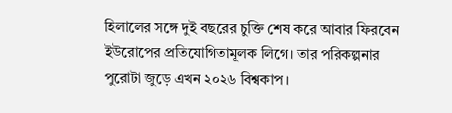হিলালের সঙ্গে দুই বছরের চুক্তি শেষ করে আবার ফিরবেন ইউরোপের প্রতিযোগিতামূলক লিগে। তার পরিকল্পনার পুরোটা জুড়ে এখন ২০২৬ বিশ্বকাপ।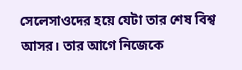সেলেসাওদের হয়ে যেটা তার শেষ বিশ্ব আসর। তার আগে নিজেকে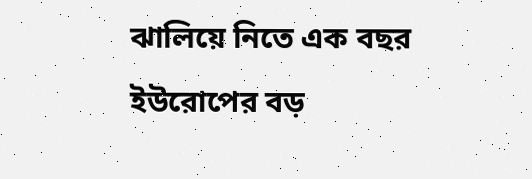ঝালিয়ে নিতে এক বছর ইউরোপের বড়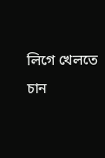লিগে খেলতে চান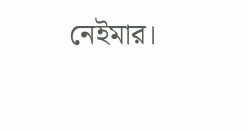নেইমার।